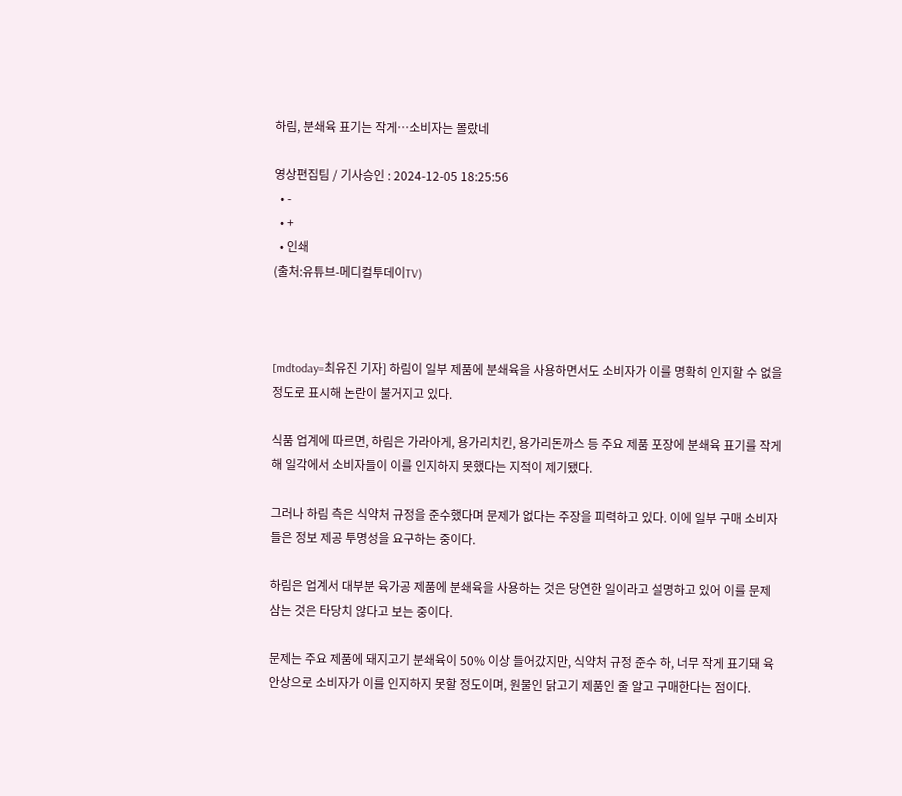하림, 분쇄육 표기는 작게…소비자는 몰랐네

영상편집팀 / 기사승인 : 2024-12-05 18:25:56
  • -
  • +
  • 인쇄
(출처:유튜브-메디컬투데이TV)



[mdtoday=최유진 기자] 하림이 일부 제품에 분쇄육을 사용하면서도 소비자가 이를 명확히 인지할 수 없을 정도로 표시해 논란이 불거지고 있다.

식품 업계에 따르면, 하림은 가라아게, 용가리치킨, 용가리돈까스 등 주요 제품 포장에 분쇄육 표기를 작게 해 일각에서 소비자들이 이를 인지하지 못했다는 지적이 제기됐다.

그러나 하림 측은 식약처 규정을 준수했다며 문제가 없다는 주장을 피력하고 있다. 이에 일부 구매 소비자들은 정보 제공 투명성을 요구하는 중이다.

하림은 업계서 대부분 육가공 제품에 분쇄육을 사용하는 것은 당연한 일이라고 설명하고 있어 이를 문제삼는 것은 타당치 않다고 보는 중이다.

문제는 주요 제품에 돼지고기 분쇄육이 50% 이상 들어갔지만, 식약처 규정 준수 하, 너무 작게 표기돼 육안상으로 소비자가 이를 인지하지 못할 정도이며, 원물인 닭고기 제품인 줄 알고 구매한다는 점이다.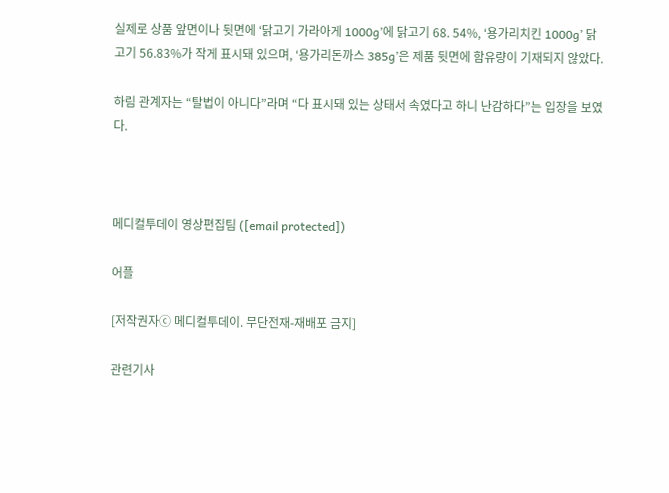실제로 상품 앞면이나 뒷면에 ‘닭고기 가라아게 1000g’에 닭고기 68. 54%, ‘용가리치킨 1000g’ 닭고기 56.83%가 작게 표시돼 있으며, ‘용가리돈까스 385g’은 제품 뒷면에 함유량이 기재되지 않았다.

하림 관계자는 “탈법이 아니다”라며 “다 표시돼 있는 상태서 속였다고 하니 난감하다”는 입장을 보였다.



메디컬투데이 영상편집팀 ([email protected])

어플

[저작권자ⓒ 메디컬투데이. 무단전재-재배포 금지]

관련기사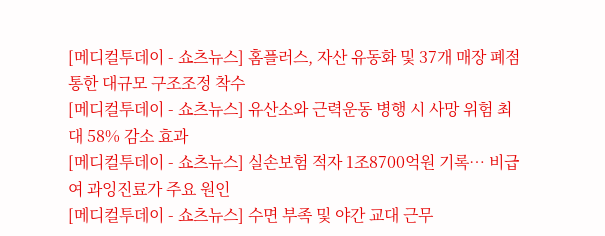[메디컬투데이 - 쇼츠뉴스] 홈플러스, 자산 유동화 및 37개 매장 폐점 통한 대규모 구조조정 착수
[메디컬투데이 - 쇼츠뉴스] 유산소와 근력운동 병행 시 사망 위험 최대 58% 감소 효과
[메디컬투데이 - 쇼츠뉴스] 실손보험 적자 1조8700억원 기록… 비급여 과잉진료가 주요 원인
[메디컬투데이 - 쇼츠뉴스] 수면 부족 및 야간 교대 근무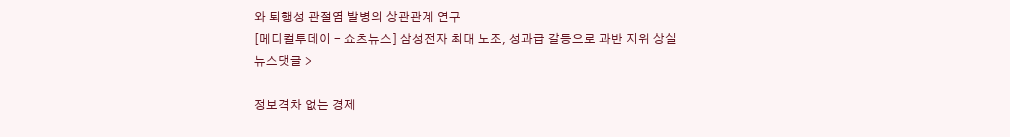와 퇴행성 관절염 발병의 상관관계 연구
[메디컬투데이 - 쇼츠뉴스] 삼성전자 최대 노조, 성과급 갈등으로 과반 지위 상실
뉴스댓글 >

정보격차 없는 경제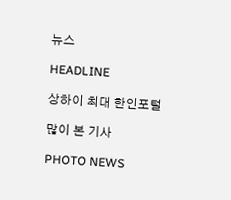뉴스

HEADLINE

상하이 최대 한인포털

많이 본 기사

PHOTO NEWS